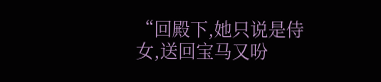“回殿下,她只说是侍女,送回宝马又吩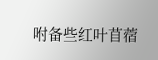咐备些红叶苜蓿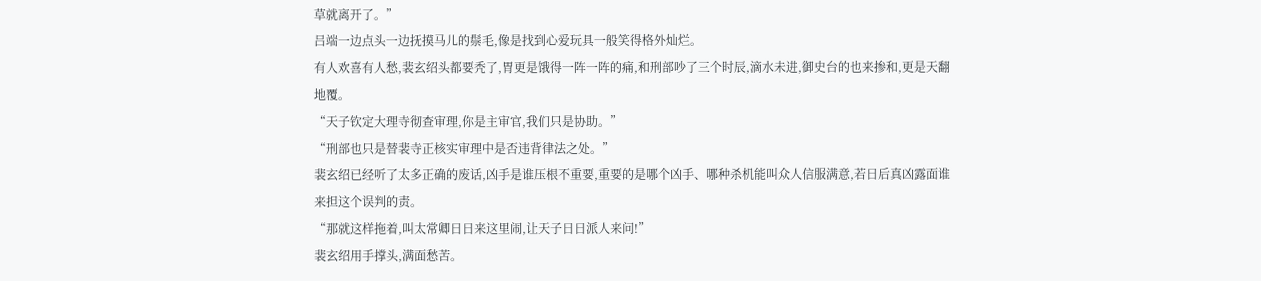草就离开了。”
吕端一边点头一边抚摸马儿的鬃毛,像是找到心爱玩具一般笑得格外灿烂。
有人欢喜有人愁,裴玄绍头都要秃了,胃更是饿得一阵一阵的痛,和刑部吵了三个时辰,滴水未进,御史台的也来掺和,更是天翻地覆。
“天子钦定大理寺彻查审理,你是主审官,我们只是协助。”
“刑部也只是替裴寺正核实审理中是否违背律法之处。”
裴玄绍已经听了太多正确的废话,凶手是谁压根不重要,重要的是哪个凶手、哪种杀机能叫众人信服满意,若日后真凶露面谁来担这个误判的责。
“那就这样拖着,叫太常卿日日来这里闹,让天子日日派人来问!”
裴玄绍用手撑头,满面愁苦。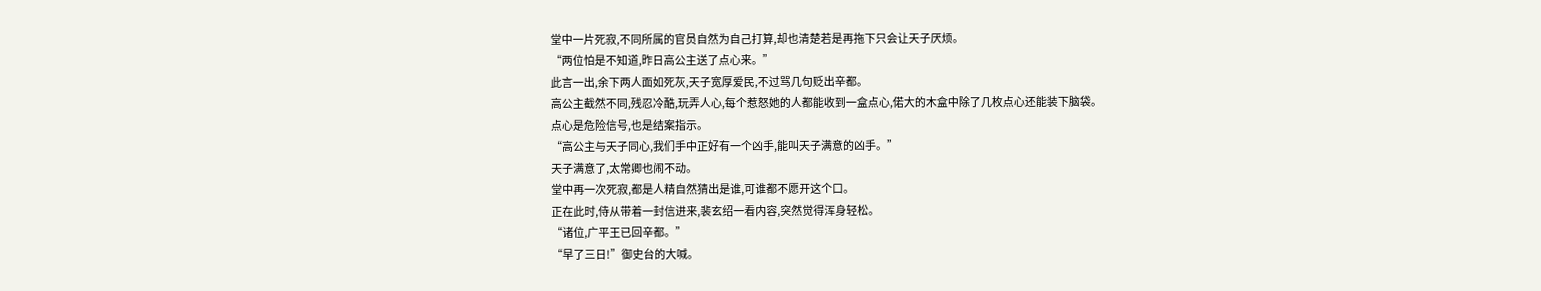堂中一片死寂,不同所属的官员自然为自己打算,却也清楚若是再拖下只会让天子厌烦。
“两位怕是不知道,昨日高公主送了点心来。”
此言一出,余下两人面如死灰,天子宽厚爱民,不过骂几句贬出辛都。
高公主截然不同,残忍冷酷,玩弄人心,每个惹怒她的人都能收到一盒点心,偌大的木盒中除了几枚点心还能装下脑袋。
点心是危险信号,也是结案指示。
“高公主与天子同心,我们手中正好有一个凶手,能叫天子满意的凶手。”
天子满意了,太常卿也闹不动。
堂中再一次死寂,都是人精自然猜出是谁,可谁都不愿开这个口。
正在此时,侍从带着一封信进来,裴玄绍一看内容,突然觉得浑身轻松。
“诸位,广平王已回辛都。”
“早了三日!”御史台的大喊。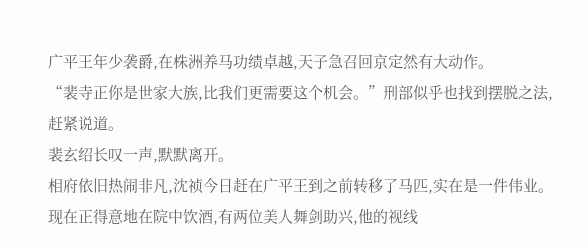广平王年少袭爵,在株洲养马功绩卓越,天子急召回京定然有大动作。
“裴寺正你是世家大族,比我们更需要这个机会。”刑部似乎也找到摆脱之法,赶紧说道。
裴玄绍长叹一声,默默离开。
相府依旧热闹非凡,沈祯今日赶在广平王到之前转移了马匹,实在是一件伟业。
现在正得意地在院中饮酒,有两位美人舞剑助兴,他的视线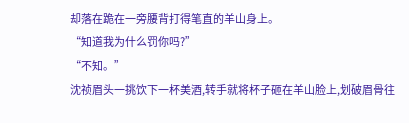却落在跪在一旁腰背打得笔直的羊山身上。
“知道我为什么罚你吗?”
“不知。”
沈祯眉头一挑饮下一杯美酒,转手就将杯子砸在羊山脸上,划破眉骨往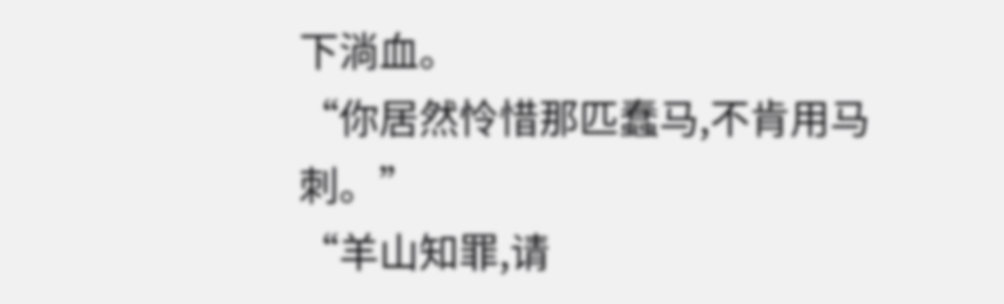下淌血。
“你居然怜惜那匹蠢马,不肯用马刺。”
“羊山知罪,请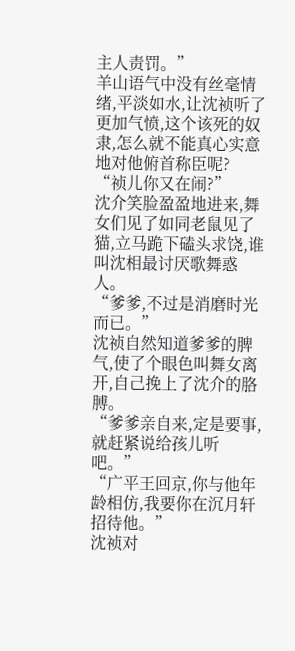主人责罚。”
羊山语气中没有丝毫情绪,平淡如水,让沈祯听了更加气愤,这个该死的奴隶,怎么就不能真心实意地对他俯首称臣呢?
“祯儿你又在闹?”
沈介笑脸盈盈地进来,舞女们见了如同老鼠见了猫,立马跪下磕头求饶,谁叫沈相最讨厌歌舞惑人。
“爹爹,不过是消磨时光而已。”
沈祯自然知道爹爹的脾气,使了个眼色叫舞女离开,自己挽上了沈介的胳膊。
“爹爹亲自来,定是要事,就赶紧说给孩儿听吧。”
“广平王回京,你与他年龄相仿,我要你在沉月轩招待他。”
沈祯对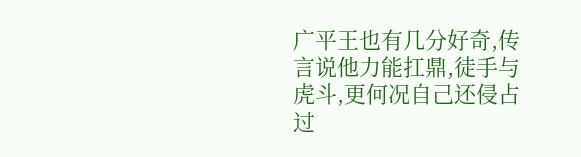广平王也有几分好奇,传言说他力能扛鼎,徒手与虎斗,更何况自己还侵占过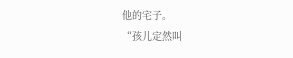他的宅子。
“孩儿定然叫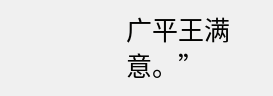广平王满意。”